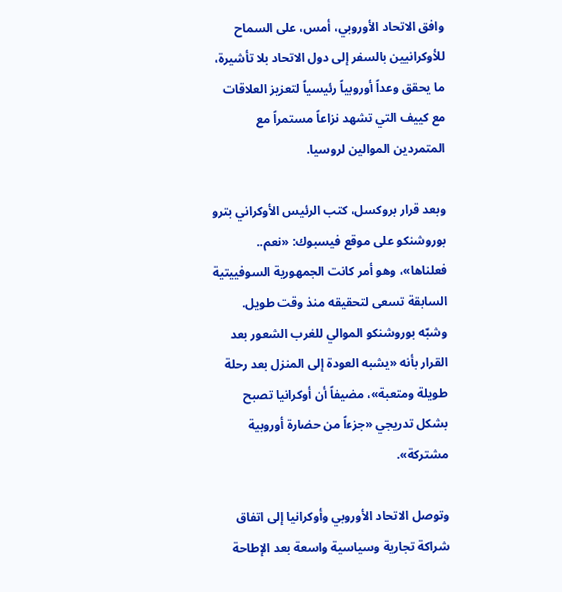وافق الاتحاد الأوروبي، أمس، على السماح للأوكرانيين بالسفر إلى دول الاتحاد بلا تأشيرة، ما يحقق وعداً أوروبياً رئيسياً لتعزيز العلاقات مع كييف التي تشهد نزاعاً مستمراً مع المتمردين الموالين لروسيا.

وبعد قرار بروكسل، كتب الرئيس الأوكراني بترو بوروشنكو على موقع فيسبوك: «نعم.. فعلناها»، وهو أمر كانت الجمهورية السوفييتية السابقة تسعى لتحقيقه منذ وقت طويل. وشبّه بوروشنكو الموالي للغرب الشعور بعد القرار بأنه «يشبه العودة إلى المنزل بعد رحلة طويلة ومتعبة»، مضيفاً أن أوكرانيا تصبح بشكل تدريجي «جزءاً من حضارة أوروبية مشتركة».

وتوصل الاتحاد الأوروبي وأوكرانيا إلى اتفاق شراكة تجارية وسياسية واسعة بعد الإطاحة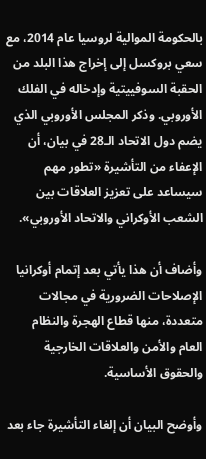بالحكومة الموالية لروسيا عام 2014، مع سعي بروكسل إلى إخراج هذا البلد من الحقبة السوفييتية وإدخاله في الفلك الأوروبي. وذكر المجلس الأوروبي الذي يضم دول الاتحاد الـ28 في بيان، أن الإعفاء من التأشيرة «تطور مهم سيساعد على تعزيز العلاقات بين الشعب الأوكراني والاتحاد الأوروبي».

وأضاف أن هذا يأتي بعد إتمام أوكرانيا الإصلاحات الضرورية في مجالات متعددة، منها قطاع الهجرة والنظام العام والأمن والعلاقات الخارجية والحقوق الأساسية.

وأوضح البيان أن إلغاء التأشيرة جاء بعد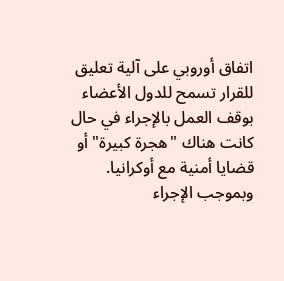اتفاق أوروبي على آلية تعليق للقرار تسمح للدول الأعضاء بوقف العمل بالإجراء في حال كانت هناك "هجرة كبيرة" أو قضايا أمنية مع أوكرانيا. وبموجب الإجراء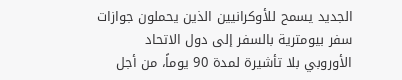الجديد يسمح للأوكرانيين الذين يحملون جوازات سفر بيومترية بالسفر إلى دول الاتحاد الأوروبي بلا تأشيرة لمدة 90 يوماً، من أجل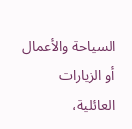السياحة والأعمال أو الزيارات العائلية،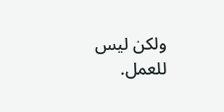ولكن ليس للعمل.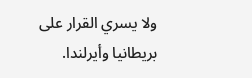ولا يسري القرار على بريطانيا وأيرلندا.